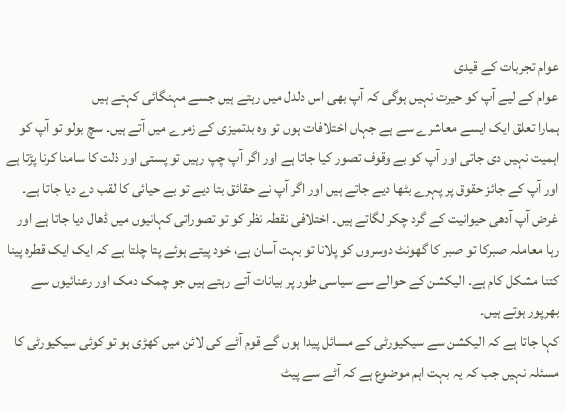عوام تجربات کے قیدی
عوام کے لیے آپ کو حیرت نہیں ہوگی کہ آپ بھی اس دلدل میں رہتے ہیں جسے مہنگائی کہتے ہیں
ہمارا تعلق ایک ایسے معاشرے سے ہے جہاں اختلافات ہوں تو وہ بدتمیزی کے زمرے میں آتے ہیں۔ سچ بولو تو آپ کو اہمیت نہیں دی جاتی اور آپ کو بے وقوف تصور کیا جاتا ہے اور اگر آپ چپ رہیں تو پستی اور ذلت کا سامنا کرنا پڑتا ہے اور آپ کے جائز حقوق پر پہرے بٹھا دیے جاتے ہیں اور اگر آپ نے حقائق بتا دیے تو بے حیائی کا لقب دے دیا جاتا ہے۔
غرض آپ آدھی حیوانیت کے گرد چکر لگاتے ہیں۔ اختلافی نقطہ نظر کو تو تصوراتی کہانیوں میں ڈھال دیا جاتا ہے اور رہا معاملہ صبرکا تو صبر کا گھونٹ دوسروں کو پلانا تو بہت آسان ہے، خود پیتے ہوئے پتا چلتا ہے کہ ایک ایک قطرہ پینا کتنا مشکل کام ہے۔ الیکشن کے حوالے سے سیاسی طور پر بیانات آتے رہتے ہیں جو چمک دمک اور رعنائیوں سے بھرپور ہوتے ہیں۔
کہا جاتا ہے کہ الیکشن سے سیکیورٹی کے مسائل پیدا ہوں گے قوم آٹے کی لائن میں کھڑی ہو تو کوئی سیکیورٹی کا مسئلہ نہیں جب کہ یہ بہت اہم موضوع ہے کہ آٹے سے پیٹ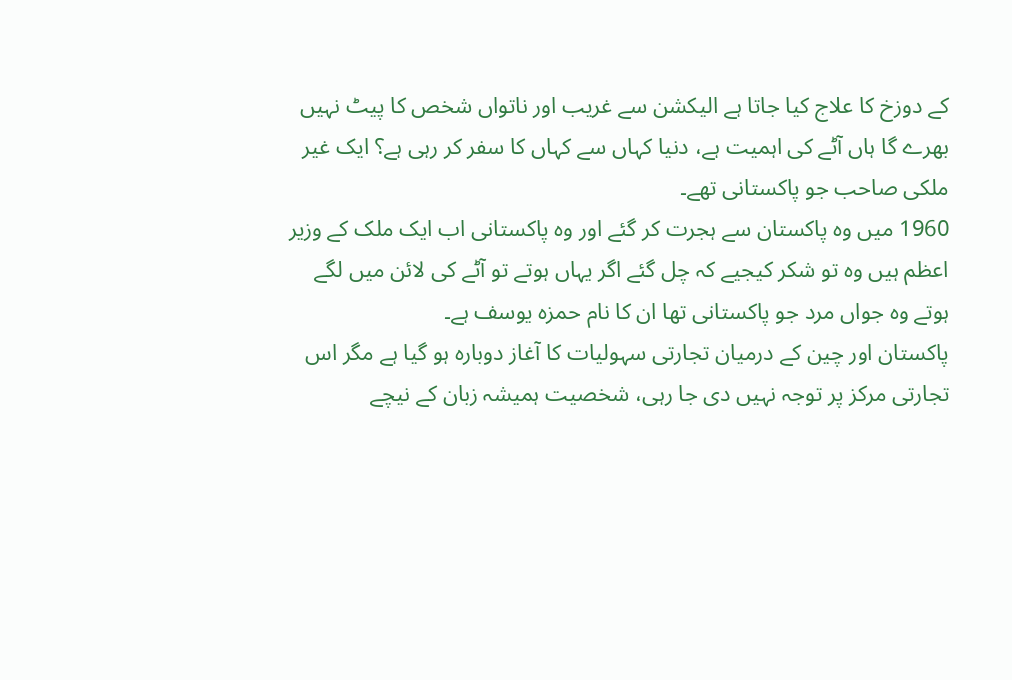کے دوزخ کا علاج کیا جاتا ہے الیکشن سے غریب اور ناتواں شخص کا پیٹ نہیں بھرے گا ہاں آٹے کی اہمیت ہے، دنیا کہاں سے کہاں کا سفر کر رہی ہے؟ ایک غیر ملکی صاحب جو پاکستانی تھے۔
1960 میں وہ پاکستان سے ہجرت کر گئے اور وہ پاکستانی اب ایک ملک کے وزیر اعظم ہیں وہ تو شکر کیجیے کہ چل گئے اگر یہاں ہوتے تو آٹے کی لائن میں لگے ہوتے وہ جواں مرد جو پاکستانی تھا ان کا نام حمزہ یوسف ہے۔
پاکستان اور چین کے درمیان تجارتی سہولیات کا آغاز دوبارہ ہو گیا ہے مگر اس تجارتی مرکز پر توجہ نہیں دی جا رہی، شخصیت ہمیشہ زبان کے نیچے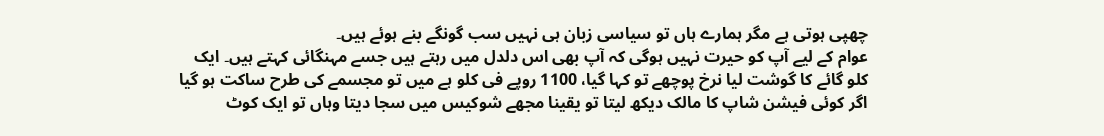چھپی ہوتی ہے مگر ہمارے ہاں تو سیاسی زبان ہی نہیں سب گونگے بنے ہوئے ہیں۔
عوام کے لیے آپ کو حیرت نہیں ہوگی کہ آپ بھی اس دلدل میں رہتے ہیں جسے مہنگائی کہتے ہیں۔ ایک کلو گائے کا گوشت لیا نرخ پوچھے تو کہا گیا، 1100 روپے فی کلو ہے میں تو مجسمے کی طرح ساکت ہو گیا اگر کوئی فیشن شاپ کا مالک دیکھ لیتا تو یقینا مجھے شوکیس میں سجا دیتا وہاں تو ایک کوٹ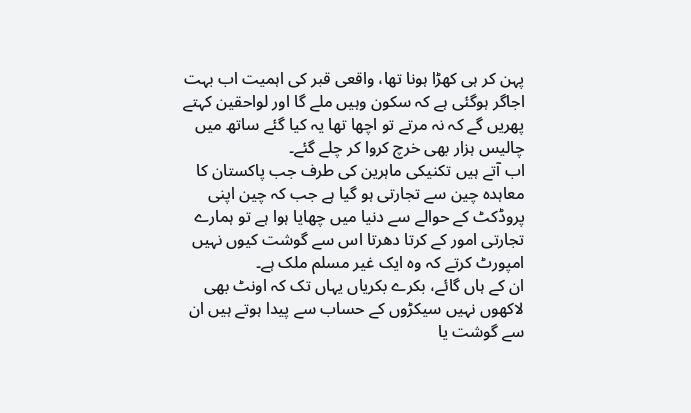پہن کر ہی کھڑا ہونا تھا، واقعی قبر کی اہمیت اب بہت اجاگر ہوگئی ہے کہ سکون وہیں ملے گا اور لواحقین کہتے پھریں گے کہ نہ مرتے تو اچھا تھا یہ کیا گئے ساتھ میں چالیس ہزار بھی خرچ کروا کر چلے گئے۔
اب آتے ہیں تکنیکی ماہرین کی طرف جب پاکستان کا معاہدہ چین سے تجارتی ہو گیا ہے جب کہ چین اپنی پروڈکٹ کے حوالے سے دنیا میں چھایا ہوا ہے تو ہمارے تجارتی امور کے کرتا دھرتا اس سے گوشت کیوں نہیں امپورٹ کرتے کہ وہ ایک غیر مسلم ملک ہے۔
ان کے ہاں گائے، بکرے بکریاں یہاں تک کہ اونٹ بھی لاکھوں نہیں سیکڑوں کے حساب سے پیدا ہوتے ہیں ان سے گوشت یا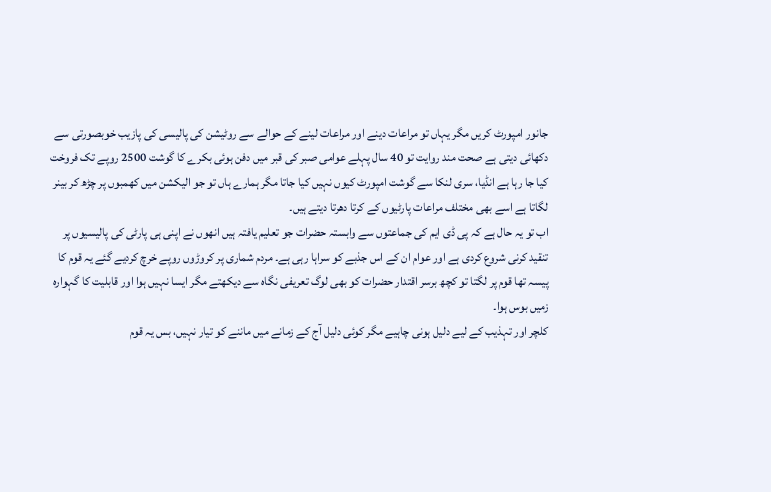جانور امپورٹ کریں مگر یہاں تو مراعات دینے اور مراعات لینے کے حوالے سے روٹیشن کی پالیسی کی پازیب خوبصورتی سے دکھائی دیتی ہے صحت مند روایت تو 40 سال پہلے عوامی صبر کی قبر میں دفن ہوئی بکرے کا گوشت 2500 روپے تک فروخت کیا جا رہا ہے انڈیا، سری لنکا سے گوشت امپورٹ کیوں نہیں کیا جاتا مگر ہمارے ہاں تو جو الیکشن میں کھمبوں پر چڑھ کر بینر لگاتا ہے اسے بھی مختلف مراعات پارٹیوں کے کرتا دھرتا دیتے ہیں۔
اب تو یہ حال ہے کہ پی ڈی ایم کی جماعتوں سے وابستہ حضرات جو تعلیم یافتہ ہیں انھوں نے اپنی ہی پارٹی کی پالیسیوں پر تنقید کرنی شروع کردی ہے اور عوام ان کے اس جذبے کو سراہا رہی ہے۔ مردم شماری پر کروڑوں روپے خرچ کردیے گئے یہ قوم کا پیسہ تھا قوم پر لگتا تو کچھ برسر اقتدار حضرات کو بھی لوگ تعریفی نگاہ سے دیکھتے مگر ایسا نہیں ہوا اور قابلیت کا گہوارہ زمیں بوس ہوا۔
کلچر اور تہذیب کے لیے دلیل ہونی چاہیے مگر کوئی دلیل آج کے زمانے میں ماننے کو تیار نہیں، بس یہ قوم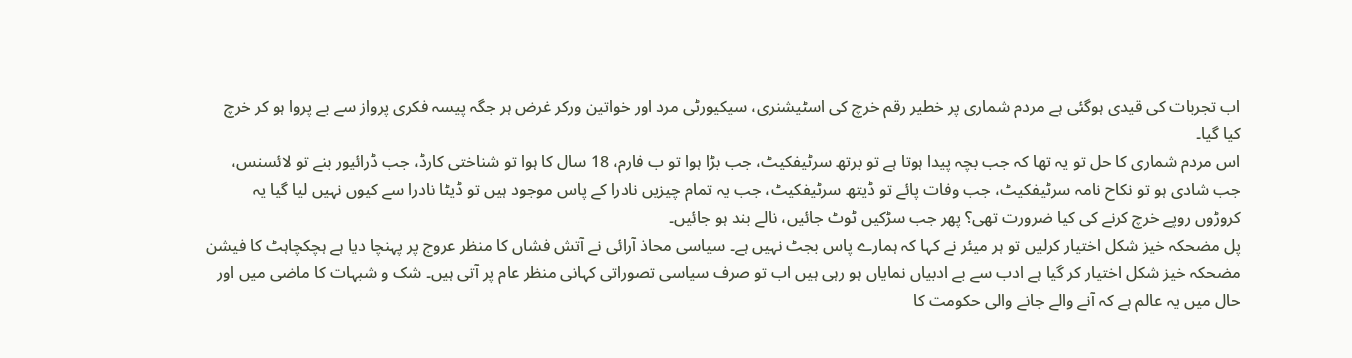اب تجربات کی قیدی ہوگئی ہے مردم شماری پر خطیر رقم خرچ کی اسٹیشنری، سیکیورٹی مرد اور خواتین ورکر غرض ہر جگہ پیسہ فکری پرواز سے بے پروا ہو کر خرچ کیا گیا۔
اس مردم شماری کا حل تو یہ تھا کہ جب بچہ پیدا ہوتا ہے تو برتھ سرٹیفکیٹ، جب بڑا ہوا تو ب فارم، 18 سال کا ہوا تو شناختی کارڈ، جب ڈرائیور بنے تو لائسنس، جب شادی ہو تو نکاح نامہ سرٹیفکیٹ، جب وفات پائے تو ڈیتھ سرٹیفکیٹ، جب یہ تمام چیزیں نادرا کے پاس موجود ہیں تو ڈیٹا نادرا سے کیوں نہیں لیا گیا یہ کروڑوں روپے خرچ کرنے کی کیا ضرورت تھی؟ پھر جب سڑکیں ٹوٹ جائیں، نالے بند ہو جائیں۔
پل مضحکہ خیز شکل اختیار کرلیں تو ہر میئر نے کہا کہ ہمارے پاس بجٹ نہیں ہے۔ سیاسی محاذ آرائی نے آتش فشاں کا منظر عروج پر پہنچا دیا ہے ہچکچاہٹ کا فیشن مضحکہ خیز شکل اختیار کر گیا ہے ادب سے بے ادبیاں نمایاں ہو رہی ہیں اب تو صرف سیاسی تصوراتی کہانی منظر عام پر آتی ہیں۔ شک و شبہات کا ماضی میں اور حال میں یہ عالم ہے کہ آنے والے جانے والی حکومت کا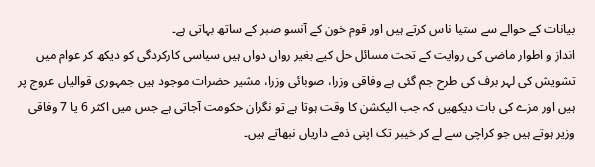بیانات کے حوالے سے ستیا ناس کرتے ہیں اور قوم خون کے آنسو صبر کے ساتھ بہاتی ہے۔
انداز و اطوار ماضی کی روایت کے تحت مسائل حل کیے بغیر رواں دواں ہیں سیاسی کارکردگی کو دیکھ کر عوام میں تشویش کی لہر برف کی طرح جم گئی ہے وفاقی وزرا، صوبائی وزرا، مشیر حضرات موجود ہیں جمہوری قوالیاں عروج پر ہیں اور مزے کی بات دیکھیں کہ جب الیکشن کا وقت ہوتا ہے تو نگران حکومت آجاتی ہے جس میں اکثر 6 یا 7 وفاقی وزیر ہوتے ہیں جو کراچی سے لے کر خیبر تک اپنی ذمے داریاں نبھاتے ہیں۔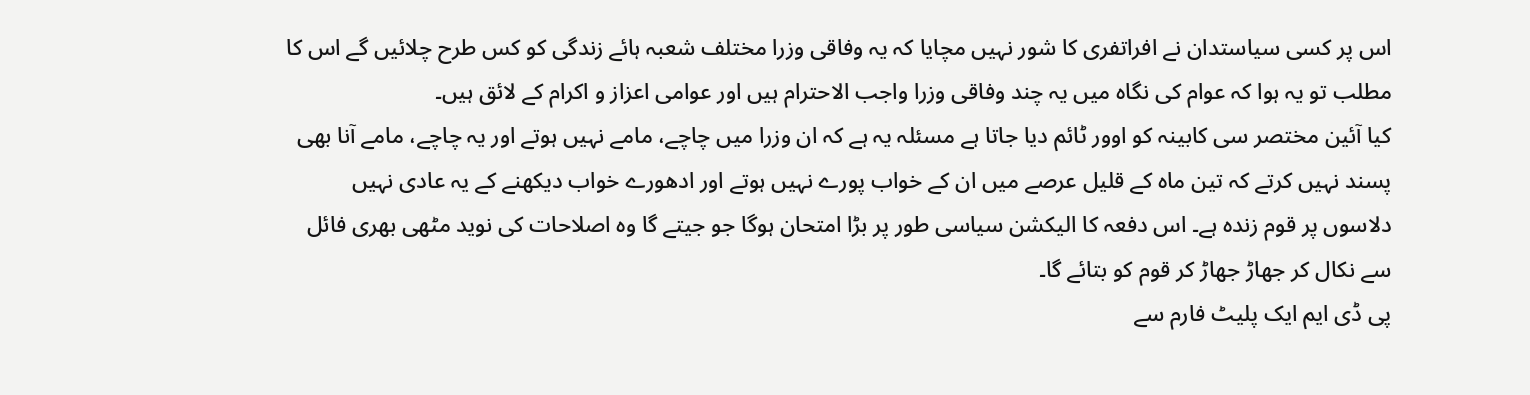اس پر کسی سیاستدان نے افراتفری کا شور نہیں مچایا کہ یہ وفاقی وزرا مختلف شعبہ ہائے زندگی کو کس طرح چلائیں گے اس کا مطلب تو یہ ہوا کہ عوام کی نگاہ میں یہ چند وفاقی وزرا واجب الاحترام ہیں اور عوامی اعزاز و اکرام کے لائق ہیں۔
کیا آئین مختصر سی کابینہ کو اوور ٹائم دیا جاتا ہے مسئلہ یہ ہے کہ ان وزرا میں چاچے، مامے نہیں ہوتے اور یہ چاچے، مامے آنا بھی پسند نہیں کرتے کہ تین ماہ کے قلیل عرصے میں ان کے خواب پورے نہیں ہوتے اور ادھورے خواب دیکھنے کے یہ عادی نہیں دلاسوں پر قوم زندہ ہے۔ اس دفعہ کا الیکشن سیاسی طور پر بڑا امتحان ہوگا جو جیتے گا وہ اصلاحات کی نوید مٹھی بھری فائل سے نکال کر جھاڑ جھاڑ کر قوم کو بتائے گا۔
پی ڈی ایم ایک پلیٹ فارم سے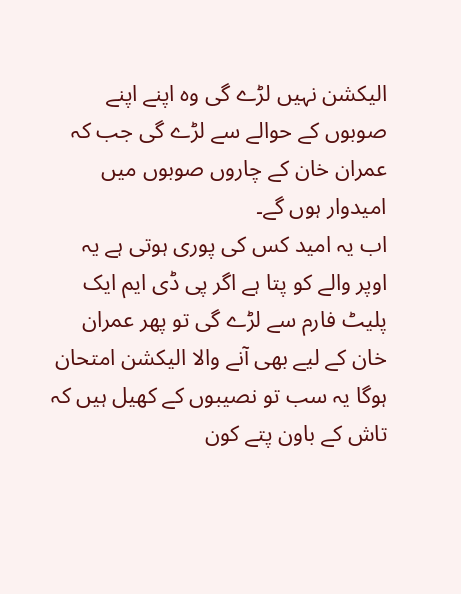الیکشن نہیں لڑے گی وہ اپنے اپنے صوبوں کے حوالے سے لڑے گی جب کہ عمران خان کے چاروں صوبوں میں امیدوار ہوں گے۔
اب یہ امید کس کی پوری ہوتی ہے یہ اوپر والے کو پتا ہے اگر پی ڈی ایم ایک پلیٹ فارم سے لڑے گی تو پھر عمران خان کے لیے بھی آنے والا الیکشن امتحان ہوگا یہ سب تو نصیبوں کے کھیل ہیں کہ تاش کے باون پتے کون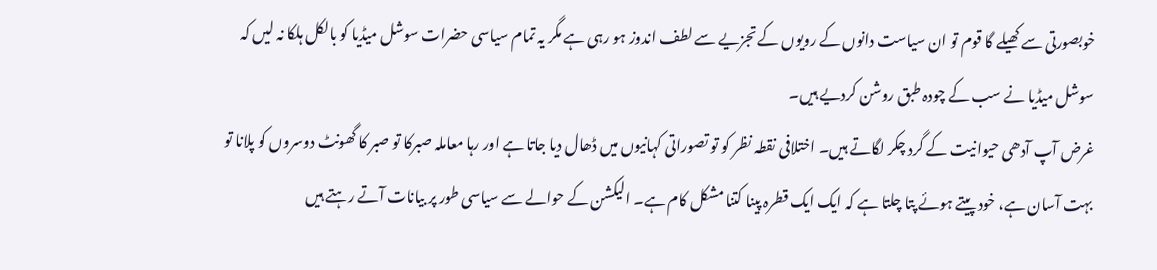خوبصورتی سے کھیلے گا قوم تو ان سیاست دانوں کے رویوں کے تجزیے سے لطف اندوز ہو رہی ہے مگر یہ تمام سیاسی حضرات سوشل میڈیا کو بالکل ہلکا نہ لیں کہ سوشل میڈیا نے سب کے چودہ طبق روشن کردیے ہیں۔
غرض آپ آدھی حیوانیت کے گرد چکر لگاتے ہیں۔ اختلافی نقطہ نظر کو تو تصوراتی کہانیوں میں ڈھال دیا جاتا ہے اور رہا معاملہ صبرکا تو صبر کا گھونٹ دوسروں کو پلانا تو بہت آسان ہے، خود پیتے ہوئے پتا چلتا ہے کہ ایک ایک قطرہ پینا کتنا مشکل کام ہے۔ الیکشن کے حوالے سے سیاسی طور پر بیانات آتے رہتے ہیں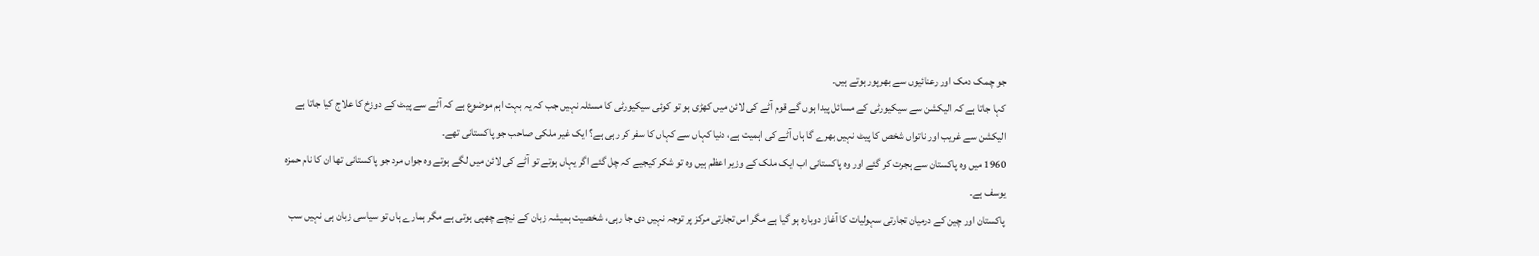جو چمک دمک اور رعنائیوں سے بھرپور ہوتے ہیں۔
کہا جاتا ہے کہ الیکشن سے سیکیورٹی کے مسائل پیدا ہوں گے قوم آٹے کی لائن میں کھڑی ہو تو کوئی سیکیورٹی کا مسئلہ نہیں جب کہ یہ بہت اہم موضوع ہے کہ آٹے سے پیٹ کے دوزخ کا علاج کیا جاتا ہے الیکشن سے غریب اور ناتواں شخص کا پیٹ نہیں بھرے گا ہاں آٹے کی اہمیت ہے، دنیا کہاں سے کہاں کا سفر کر رہی ہے؟ ایک غیر ملکی صاحب جو پاکستانی تھے۔
1960 میں وہ پاکستان سے ہجرت کر گئے اور وہ پاکستانی اب ایک ملک کے وزیر اعظم ہیں وہ تو شکر کیجیے کہ چل گئے اگر یہاں ہوتے تو آٹے کی لائن میں لگے ہوتے وہ جواں مرد جو پاکستانی تھا ان کا نام حمزہ یوسف ہے۔
پاکستان اور چین کے درمیان تجارتی سہولیات کا آغاز دوبارہ ہو گیا ہے مگر اس تجارتی مرکز پر توجہ نہیں دی جا رہی، شخصیت ہمیشہ زبان کے نیچے چھپی ہوتی ہے مگر ہمارے ہاں تو سیاسی زبان ہی نہیں سب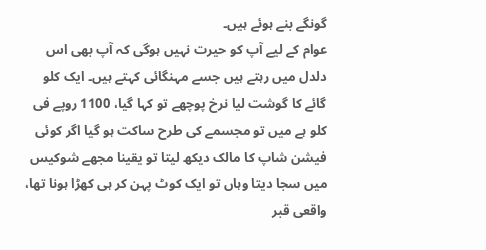گونگے بنے ہوئے ہیں۔
عوام کے لیے آپ کو حیرت نہیں ہوگی کہ آپ بھی اس دلدل میں رہتے ہیں جسے مہنگائی کہتے ہیں۔ ایک کلو گائے کا گوشت لیا نرخ پوچھے تو کہا گیا، 1100 روپے فی کلو ہے میں تو مجسمے کی طرح ساکت ہو گیا اگر کوئی فیشن شاپ کا مالک دیکھ لیتا تو یقینا مجھے شوکیس میں سجا دیتا وہاں تو ایک کوٹ پہن کر ہی کھڑا ہونا تھا، واقعی قبر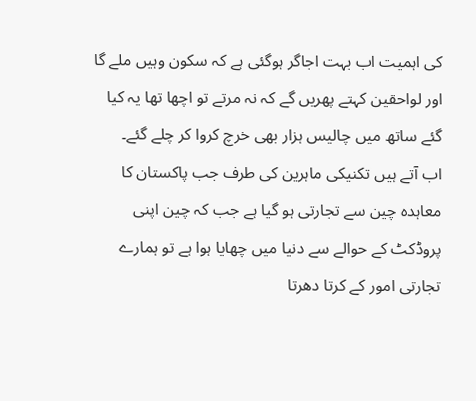کی اہمیت اب بہت اجاگر ہوگئی ہے کہ سکون وہیں ملے گا اور لواحقین کہتے پھریں گے کہ نہ مرتے تو اچھا تھا یہ کیا گئے ساتھ میں چالیس ہزار بھی خرچ کروا کر چلے گئے۔
اب آتے ہیں تکنیکی ماہرین کی طرف جب پاکستان کا معاہدہ چین سے تجارتی ہو گیا ہے جب کہ چین اپنی پروڈکٹ کے حوالے سے دنیا میں چھایا ہوا ہے تو ہمارے تجارتی امور کے کرتا دھرتا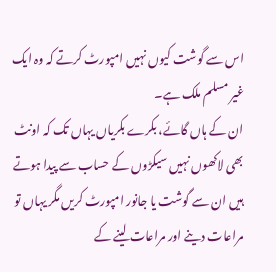اس سے گوشت کیوں نہیں امپورٹ کرتے کہ وہ ایک غیر مسلم ملک ہے۔
ان کے ہاں گائے، بکرے بکریاں یہاں تک کہ اونٹ بھی لاکھوں نہیں سیکڑوں کے حساب سے پیدا ہوتے ہیں ان سے گوشت یا جانور امپورٹ کریں مگر یہاں تو مراعات دینے اور مراعات لینے کے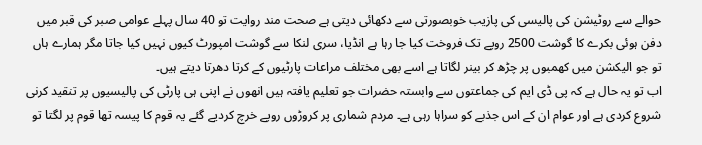حوالے سے روٹیشن کی پالیسی کی پازیب خوبصورتی سے دکھائی دیتی ہے صحت مند روایت تو 40 سال پہلے عوامی صبر کی قبر میں دفن ہوئی بکرے کا گوشت 2500 روپے تک فروخت کیا جا رہا ہے انڈیا، سری لنکا سے گوشت امپورٹ کیوں نہیں کیا جاتا مگر ہمارے ہاں تو جو الیکشن میں کھمبوں پر چڑھ کر بینر لگاتا ہے اسے بھی مختلف مراعات پارٹیوں کے کرتا دھرتا دیتے ہیں۔
اب تو یہ حال ہے کہ پی ڈی ایم کی جماعتوں سے وابستہ حضرات جو تعلیم یافتہ ہیں انھوں نے اپنی ہی پارٹی کی پالیسیوں پر تنقید کرنی شروع کردی ہے اور عوام ان کے اس جذبے کو سراہا رہی ہے۔ مردم شماری پر کروڑوں روپے خرچ کردیے گئے یہ قوم کا پیسہ تھا قوم پر لگتا تو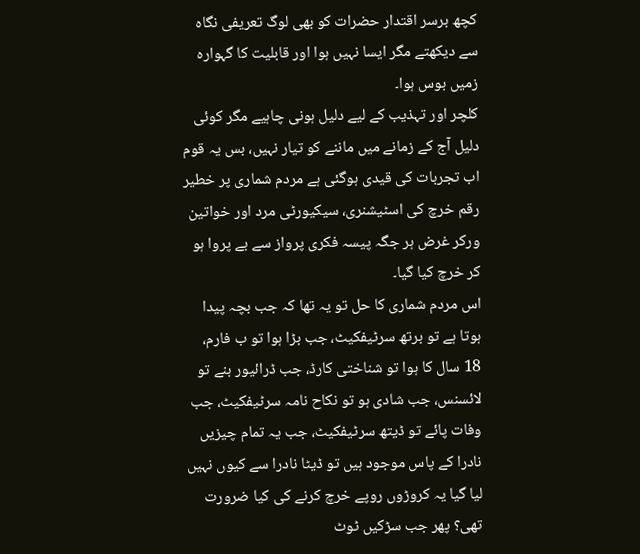کچھ برسر اقتدار حضرات کو بھی لوگ تعریفی نگاہ سے دیکھتے مگر ایسا نہیں ہوا اور قابلیت کا گہوارہ زمیں بوس ہوا۔
کلچر اور تہذیب کے لیے دلیل ہونی چاہیے مگر کوئی دلیل آج کے زمانے میں ماننے کو تیار نہیں، بس یہ قوم اب تجربات کی قیدی ہوگئی ہے مردم شماری پر خطیر رقم خرچ کی اسٹیشنری، سیکیورٹی مرد اور خواتین ورکر غرض ہر جگہ پیسہ فکری پرواز سے بے پروا ہو کر خرچ کیا گیا۔
اس مردم شماری کا حل تو یہ تھا کہ جب بچہ پیدا ہوتا ہے تو برتھ سرٹیفکیٹ، جب بڑا ہوا تو ب فارم، 18 سال کا ہوا تو شناختی کارڈ، جب ڈرائیور بنے تو لائسنس، جب شادی ہو تو نکاح نامہ سرٹیفکیٹ، جب وفات پائے تو ڈیتھ سرٹیفکیٹ، جب یہ تمام چیزیں نادرا کے پاس موجود ہیں تو ڈیٹا نادرا سے کیوں نہیں لیا گیا یہ کروڑوں روپے خرچ کرنے کی کیا ضرورت تھی؟ پھر جب سڑکیں ٹوٹ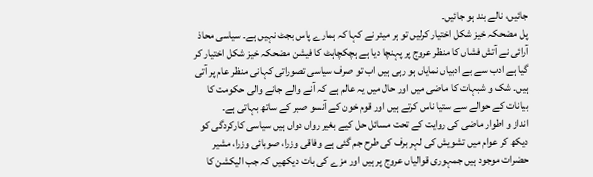جائیں، نالے بند ہو جائیں۔
پل مضحکہ خیز شکل اختیار کرلیں تو ہر میئر نے کہا کہ ہمارے پاس بجٹ نہیں ہے۔ سیاسی محاذ آرائی نے آتش فشاں کا منظر عروج پر پہنچا دیا ہے ہچکچاہٹ کا فیشن مضحکہ خیز شکل اختیار کر گیا ہے ادب سے بے ادبیاں نمایاں ہو رہی ہیں اب تو صرف سیاسی تصوراتی کہانی منظر عام پر آتی ہیں۔ شک و شبہات کا ماضی میں اور حال میں یہ عالم ہے کہ آنے والے جانے والی حکومت کا بیانات کے حوالے سے ستیا ناس کرتے ہیں اور قوم خون کے آنسو صبر کے ساتھ بہاتی ہے۔
انداز و اطوار ماضی کی روایت کے تحت مسائل حل کیے بغیر رواں دواں ہیں سیاسی کارکردگی کو دیکھ کر عوام میں تشویش کی لہر برف کی طرح جم گئی ہے وفاقی وزرا، صوبائی وزرا، مشیر حضرات موجود ہیں جمہوری قوالیاں عروج پر ہیں اور مزے کی بات دیکھیں کہ جب الیکشن کا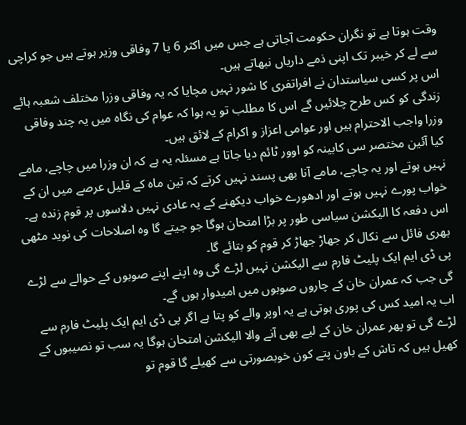وقت ہوتا ہے تو نگران حکومت آجاتی ہے جس میں اکثر 6 یا 7 وفاقی وزیر ہوتے ہیں جو کراچی سے لے کر خیبر تک اپنی ذمے داریاں نبھاتے ہیں۔
اس پر کسی سیاستدان نے افراتفری کا شور نہیں مچایا کہ یہ وفاقی وزرا مختلف شعبہ ہائے زندگی کو کس طرح چلائیں گے اس کا مطلب تو یہ ہوا کہ عوام کی نگاہ میں یہ چند وفاقی وزرا واجب الاحترام ہیں اور عوامی اعزاز و اکرام کے لائق ہیں۔
کیا آئین مختصر سی کابینہ کو اوور ٹائم دیا جاتا ہے مسئلہ یہ ہے کہ ان وزرا میں چاچے، مامے نہیں ہوتے اور یہ چاچے، مامے آنا بھی پسند نہیں کرتے کہ تین ماہ کے قلیل عرصے میں ان کے خواب پورے نہیں ہوتے اور ادھورے خواب دیکھنے کے یہ عادی نہیں دلاسوں پر قوم زندہ ہے۔ اس دفعہ کا الیکشن سیاسی طور پر بڑا امتحان ہوگا جو جیتے گا وہ اصلاحات کی نوید مٹھی بھری فائل سے نکال کر جھاڑ جھاڑ کر قوم کو بتائے گا۔
پی ڈی ایم ایک پلیٹ فارم سے الیکشن نہیں لڑے گی وہ اپنے اپنے صوبوں کے حوالے سے لڑے گی جب کہ عمران خان کے چاروں صوبوں میں امیدوار ہوں گے۔
اب یہ امید کس کی پوری ہوتی ہے یہ اوپر والے کو پتا ہے اگر پی ڈی ایم ایک پلیٹ فارم سے لڑے گی تو پھر عمران خان کے لیے بھی آنے والا الیکشن امتحان ہوگا یہ سب تو نصیبوں کے کھیل ہیں کہ تاش کے باون پتے کون خوبصورتی سے کھیلے گا قوم تو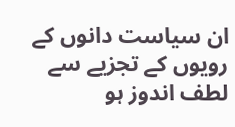ان سیاست دانوں کے رویوں کے تجزیے سے لطف اندوز ہو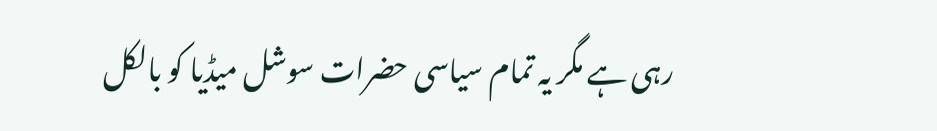رہی ہے مگر یہ تمام سیاسی حضرات سوشل میڈیا کو بالکل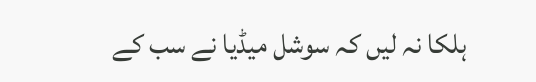ہلکا نہ لیں کہ سوشل میڈیا نے سب کے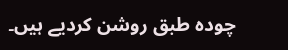چودہ طبق روشن کردیے ہیں۔